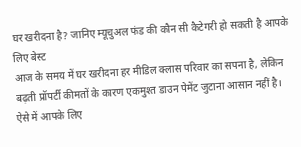घर खरीदना है? जानिए म्यूचुअल फंड की कौन सी कैटेगरी हो सकती है आपके लिए बेस्ट
आज के समय में घर खरीदना हर मीडिल क्लास परिवार का सपना है, लेकिन बढ़ती प्रॉपर्टी कीमतों के कारण एकमुश्त डाउन पेमेंट जुटाना आसान नहीं है। ऐसे में आपके लिए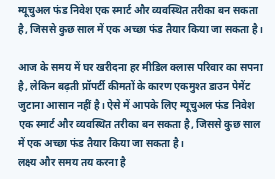म्यूचुअल फंड निवेश एक स्मार्ट और व्यवस्थित तरीका बन सकता है, जिससे कुछ साल में एक अच्छा फंड तैयार किया जा सकता है।

आज के समय में घर खरीदना हर मीडिल क्लास परिवार का सपना है, लेकिन बढ़ती प्रॉपर्टी कीमतों के कारण एकमुश्त डाउन पेमेंट जुटाना आसान नहीं है। ऐसे में आपके लिए म्यूचुअल फंड निवेश एक स्मार्ट और व्यवस्थित तरीका बन सकता है, जिससे कुछ साल में एक अच्छा फंड तैयार किया जा सकता है।
लक्ष्य और समय तय करना है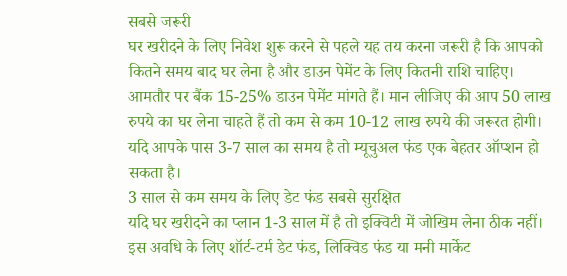सबसे जरूरी
घर खरीदने के लिए निवेश शुरू करने से पहले यह तय करना जरूरी है कि आपको कितने समय बाद घर लेना है और डाउन पेमेंट के लिए कितनी राशि चाहिए।
आमतौर पर बैंक 15-25% डाउन पेमेंट मांगते हैं। मान लीजिए की आप 50 लाख रुपये का घर लेना चाहते हैं तो कम से कम 10-12 लाख रुपये की जरूरत होगी। यदि आपके पास 3-7 साल का समय है तो म्यूचुअल फंड एक बेहतर ऑप्शन हो सकता है।
3 साल से कम समय के लिए डेट फंड सबसे सुरक्षित
यदि घर खरीदने का प्लान 1-3 साल में है तो इक्विटी में जोखिम लेना ठीक नहीं। इस अवधि के लिए शॉर्ट-टर्म डेट फंड, लिक्विड फंड या मनी मार्केट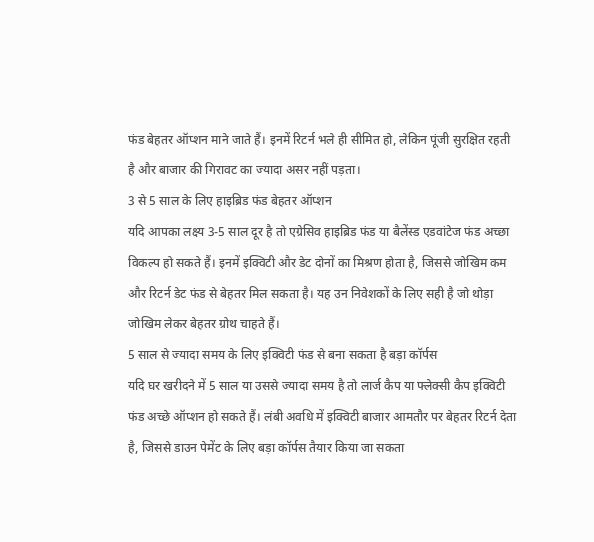फंड बेहतर ऑप्शन माने जाते हैं। इनमें रिटर्न भले ही सीमित हो, लेकिन पूंजी सुरक्षित रहती है और बाजार की गिरावट का ज्यादा असर नहीं पड़ता।
3 से 5 साल के लिए हाइब्रिड फंड बेहतर ऑप्शन
यदि आपका लक्ष्य 3-5 साल दूर है तो एग्रेसिव हाइब्रिड फंड या बैलेंस्ड एडवांटेज फंड अच्छा विकल्प हो सकते हैं। इनमें इक्विटी और डेट दोनों का मिश्रण होता है, जिससे जोखिम कम और रिटर्न डेट फंड से बेहतर मिल सकता है। यह उन निवेशकों के लिए सही है जो थोड़ा जोखिम लेकर बेहतर ग्रोथ चाहते हैं।
5 साल से ज्यादा समय के लिए इक्विटी फंड से बना सकता है बड़ा कॉर्पस
यदि घर खरीदने में 5 साल या उससे ज्यादा समय है तो लार्ज कैप या फ्लेक्सी कैप इक्विटी फंड अच्छे ऑप्शन हो सकते हैं। लंबी अवधि में इक्विटी बाजार आमतौर पर बेहतर रिटर्न देता है, जिससे डाउन पेमेंट के लिए बड़ा कॉर्पस तैयार किया जा सकता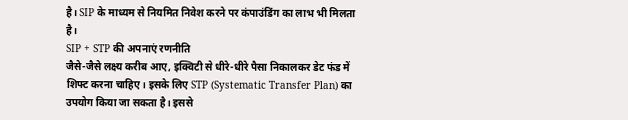है। SIP के माध्यम से नियमित निवेश करने पर कंपाउंडिंग का लाभ भी मिलता है।
SIP + STP की अपनाएं रणनीति
जैसे-जैसे लक्ष्य करीब आए, इक्विटी से धीरे-धीरे पैसा निकालकर डेट फंड में शिफ्ट करना चाहिए। इसके लिए STP (Systematic Transfer Plan) का उपयोग किया जा सकता है। इससे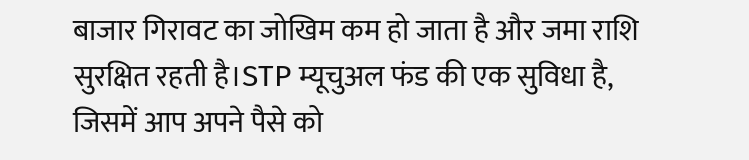बाजार गिरावट का जोखिम कम हो जाता है और जमा राशि सुरक्षित रहती है।STP म्यूचुअल फंड की एक सुविधा है, जिसमें आप अपने पैसे को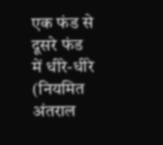एक फंड से दूसरे फंड में धीरे-धीरे (नियमित अंतराल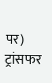पर) ट्रांसफर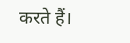करते हैं।